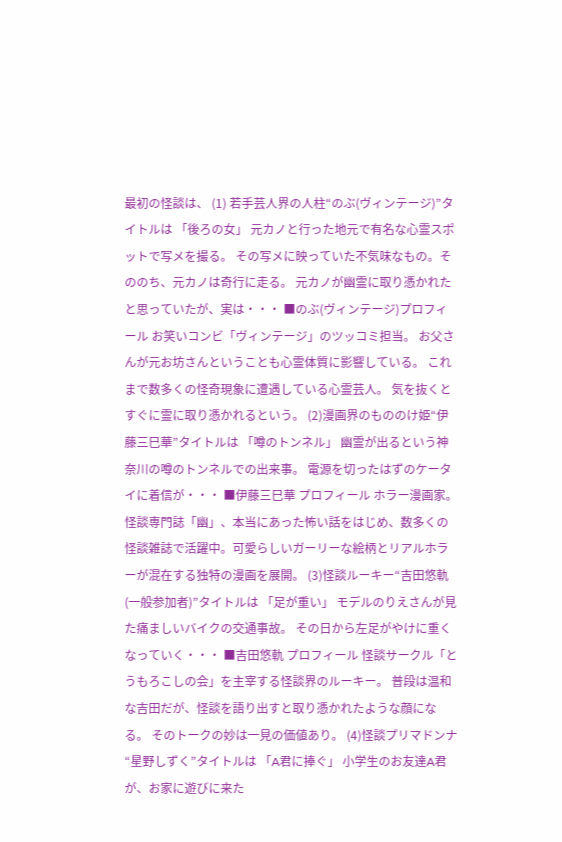最初の怪談は、 (1) 若手芸人界の人柱“のぶ(ヴィンテージ)”タイトルは 「後ろの女」 元カノと行った地元で有名な心霊スポットで写メを撮る。 その写メに映っていた不気味なもの。そののち、元カノは奇行に走る。 元カノが幽霊に取り憑かれたと思っていたが、実は・・・ ■のぶ(ヴィンテージ)プロフィール お笑いコンビ「ヴィンテージ」のツッコミ担当。 お父さんが元お坊さんということも心霊体質に影響している。 これまで数多くの怪奇現象に遭遇している心霊芸人。 気を抜くとすぐに霊に取り憑かれるという。 (2)漫画界のもののけ姫“伊藤三巳華”タイトルは 「噂のトンネル」 幽霊が出るという神奈川の噂のトンネルでの出来事。 電源を切ったはずのケータイに着信が・・・ ■伊藤三巳華 プロフィール ホラー漫画家。怪談専門誌「幽」、本当にあった怖い話をはじめ、数多くの怪談雑誌で活躍中。可愛らしいガーリーな絵柄とリアルホラーが混在する独特の漫画を展開。 (3)怪談ルーキー“吉田悠軌(一般参加者)”タイトルは 「足が重い」 モデルのりえさんが見た痛ましいバイクの交通事故。 その日から左足がやけに重くなっていく・・・ ■吉田悠軌 プロフィール 怪談サークル「とうもろこしの会」を主宰する怪談界のルーキー。 普段は温和な吉田だが、怪談を語り出すと取り憑かれたような顔になる。 そのトークの妙は一見の価値あり。 (4)怪談プリマドンナ“星野しずく”タイトルは 「A君に捧ぐ」 小学生のお友達A君が、お家に遊びに来た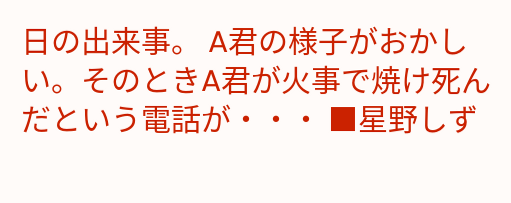日の出来事。 A君の様子がおかしい。そのときA君が火事で焼け死んだという電話が・・・ ■星野しず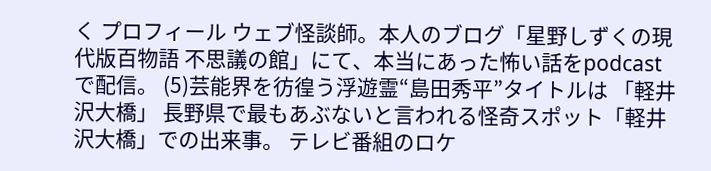く プロフィール ウェブ怪談師。本人のブログ「星野しずくの現代版百物語 不思議の館」にて、本当にあった怖い話をpodcastで配信。 (5)芸能界を彷徨う浮遊霊“島田秀平”タイトルは 「軽井沢大橋」 長野県で最もあぶないと言われる怪奇スポット「軽井沢大橋」での出来事。 テレビ番組のロケ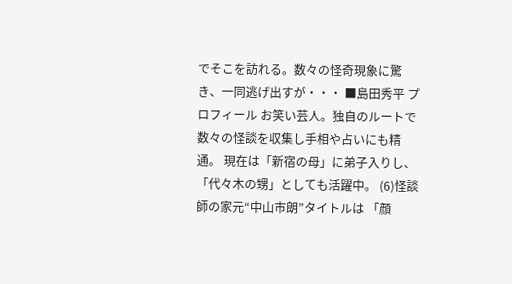でそこを訪れる。数々の怪奇現象に驚き、一同逃げ出すが・・・ ■島田秀平 プロフィール お笑い芸人。独自のルートで数々の怪談を収集し手相や占いにも精通。 現在は「新宿の母」に弟子入りし、「代々木の甥」としても活躍中。 (6)怪談師の家元“中山市朗”タイトルは 「顔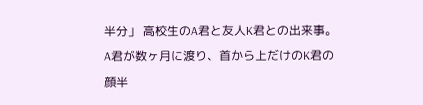半分」 高校生のA君と友人K君との出来事。 A君が数ヶ月に渡り、首から上だけのK君の顔半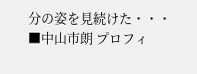分の姿を見続けた・・・ ■中山市朗 プロフィ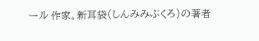ール 作家。新耳袋(しんみみぶくろ)の著者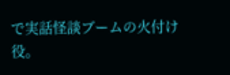で実話怪談ブームの火付け役。